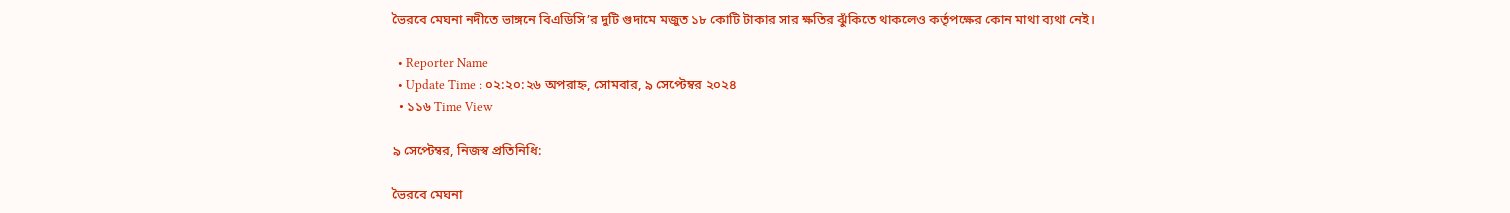ভৈরবে মেঘনা নদীতে ভাঙ্গনে বিএডিসি’র দুটি গুদামে মজুত ১৮ কোটি টাকার সার ক্ষতির ঝুঁকিতে থাকলেও কর্তৃপক্ষের কোন মাথা ব্যথা নেই।

  • Reporter Name
  • Update Time : ০২:২০:২৬ অপরাহ্ন, সোমবার, ৯ সেপ্টেম্বর ২০২৪
  • ১১৬ Time View

৯ সেপ্টেম্বর, নিজস্ব প্রতিনিধি:

ভৈরবে মেঘনা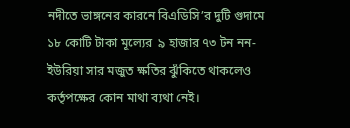নদীতে ভাঙ্গনের কারনে বিএডিসি’র দুটি গুদামে ১৮ কোটি টাকা মূল্যের  ৯ হাজার ৭৩ টন নন- ইউরিয়া সার মজুত ক্ষতির ঝুঁকিতে থাকলেও কর্তৃপক্ষের কোন মাথা ব্যথা নেই।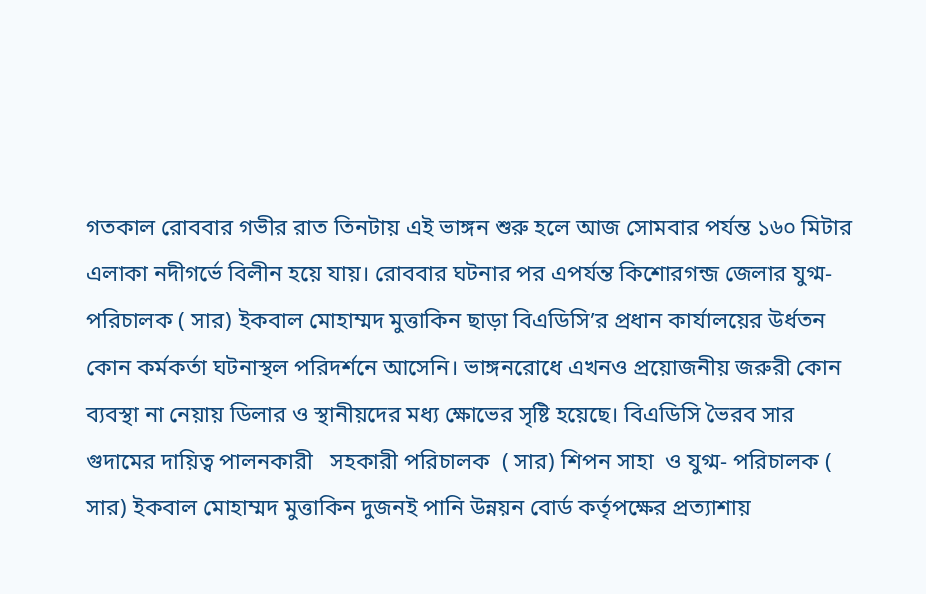গতকাল রোববার গভীর রাত তিনটায় এই ভাঙ্গন শুরু হলে আজ সোমবার পর্যন্ত ১৬০ মিটার এলাকা নদীগর্ভে বিলীন হয়ে যায়। রোববার ঘটনার পর এপর্যন্ত কিশোরগন্জ জেলার যুগ্ম- পরিচালক ( সার) ইকবাল মোহাম্মদ মুত্তাকিন ছাড়া বিএডিসি’র প্রধান কার্যালয়ের উর্ধতন কোন কর্মকর্তা ঘটনাস্থল পরিদর্শনে আসেনি। ভাঙ্গনরোধে এখনও প্রয়োজনীয় জরুরী কোন ব্যবস্থা না নেয়ায় ডিলার ও স্থানীয়দের মধ্য ক্ষোভের সৃষ্টি হয়েছে। বিএডিসি ভৈরব সার গুদামের দায়িত্ব পালনকারী   সহকারী পরিচালক  ( সার) শিপন সাহা  ও যুগ্ম- পরিচালক ( সার) ইকবাল মোহাম্মদ মুত্তাকিন দুজনই পানি উন্নয়ন বোর্ড কর্তৃপক্ষের প্রত্যাশায়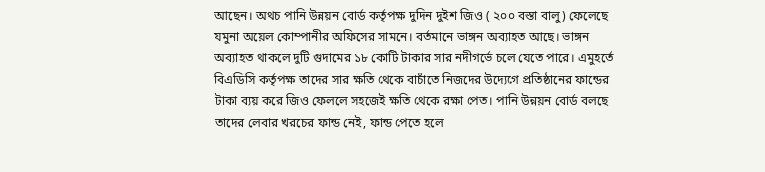আছেন। অথচ পানি উন্নয়ন বোর্ড কর্তৃপক্ষ দুদিন দুইশ জিও ( ২০০ বস্তা বালু) ফেলেছে যমুনা অয়েল কোম্পানীর অফিসের সামনে। বর্তমানে ভাঙ্গন অব্যাহত আছে। ভাঙ্গন অব্যাহত থাকলে দুটি গুদামের ১৮ কোটি টাকার সার নদীগর্ভে চলে যেতে পারে। এমুহর্তে বিএডিসি কর্তৃপক্ষ তাদের সার ক্ষতি থেকে বাচাঁতে নিজদের উদ্যেগে প্রতিষ্ঠানের ফান্ডের টাকা ব্যয় করে জিও ফেললে সহজেই ক্ষতি থেকে রক্ষা পেত। পানি উন্নয়ন বোর্ড বলছে তাদের লেবার খরচের ফান্ড নেই, ফান্ড পেতে হলে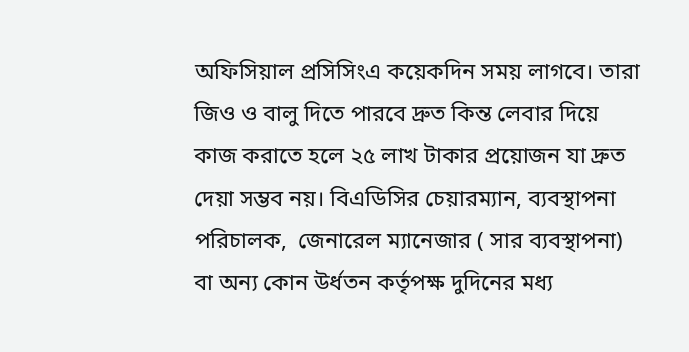অফিসিয়াল প্রসিসিংএ কয়েকদিন সময় লাগবে। তারা জিও ও বালু দিতে পারবে দ্রুত কিন্ত লেবার দিয়ে কাজ করাতে হলে ২৫ লাখ টাকার প্রয়োজন যা দ্রুত দেয়া সম্ভব নয়। বিএডিসির চেয়ারম্যান, ব্যবস্থাপনা পরিচালক,  জেনারেল ম্যানেজার ( সার ব্যবস্থাপনা)  বা অন্য কোন উর্ধতন কর্তৃপক্ষ দুদিনের মধ্য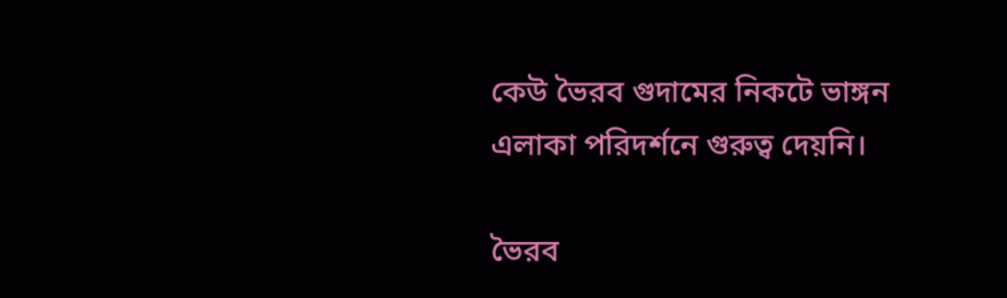কেউ ভৈরব গুদামের নিকটে ভাঙ্গন এলাকা পরিদর্শনে গুরুত্ব দেয়নি।

ভৈরব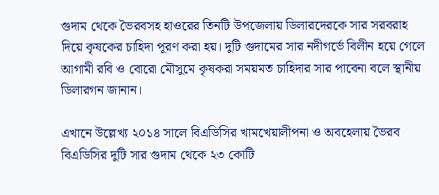গুদাম থেকে ভৈরবসহ হাওরের তিনটি উপজেলায় ডিলারদেরকে সার সরবরাহ দিয়ে কৃষকের চাহিদা পূরণ করা হয়। দুটি গুদামের সার নদীগর্ভে বিলীন হয়ে গেলে আগামী রবি ও বোরো মৌসুমে কৃষকরা সময়মত চাহিদার সার পাবেনা বলে স্থানীয় ডিলারগন জানান।

এখানে উল্লেখ্য ২০১৪ সালে বিএডিসির খামখেয়ালীপনা ও অবহেলায় ভৈরব বিএডিসির দুটি সার গুদাম থেকে ২৩ কোটি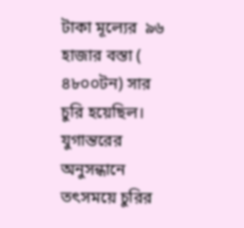টাকা মূল্যের  ৯৬ হাজার বস্তা ( ৪৮০০টন) সার চুরি হয়েছিল। যুগান্তরের অনুসন্ধানে তৎসময়ে চুরির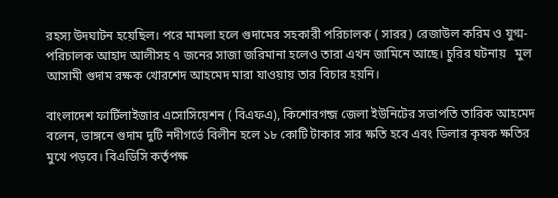রহস্য উদঘাটন হয়েছিল। পরে মামলা হলে গুদামের সহকারী পরিচালক ( সারর) রেজাউল করিম ও যুগ্ম- পরিচালক আহাদ আলীসহ ৭ জনের সাজা জরিমানা হলেও তারা এখন জামিনে আছে। চুরির ঘটনায়   মুল আসামী গুদাম রক্ষক খোরশেদ আহমেদ মারা যাওয়ায় তার বিচার হয়নি।

বাংলাদেশ ফার্টিলাইজার এসোসিয়েশন ( বিএফএ), কিশোরগন্জ জেলা ইউনিটের সভাপতি তারিক আহমেদ বলেন, ভাঙ্গনে গুদাম দুটি নদীগর্ভে বিলীন হলে ১৮ কোটি টাকার সার ক্ষতি হবে এবং ডিলার কৃষক ক্ষতির মুখে পড়বে। বিএডিসি কর্তৃপক্ষ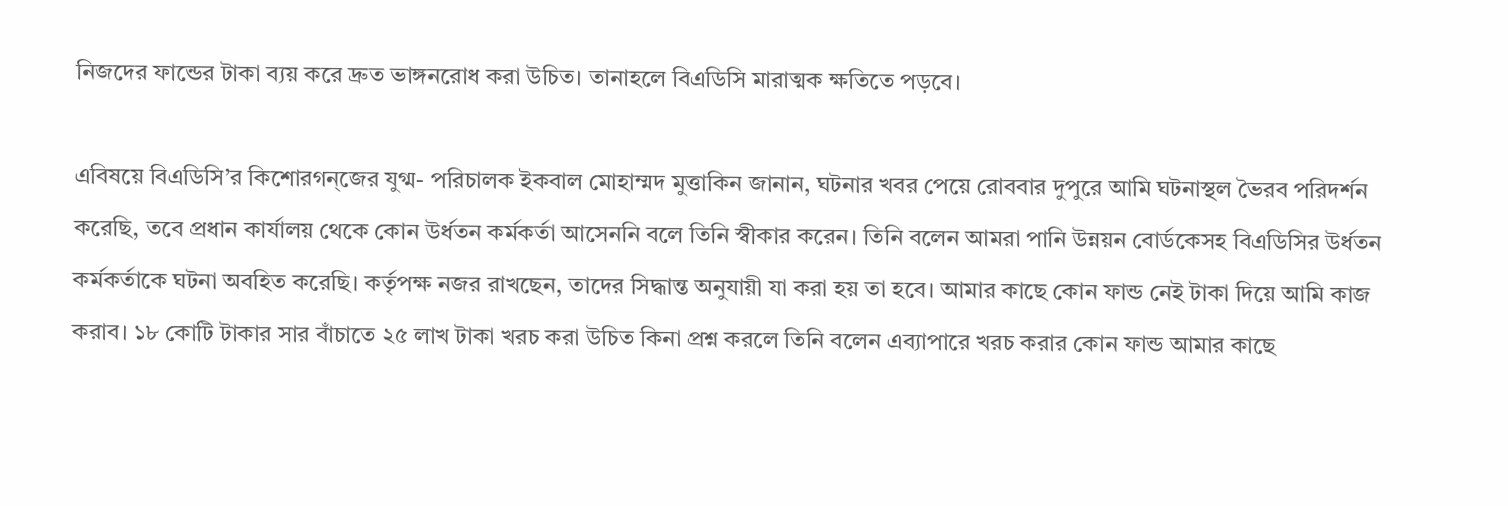নিজদের ফান্ডের টাকা ব্যয় করে দ্রুত ভাঙ্গনরোধ করা উচিত। তানাহলে বিএডিসি মারাত্মক ক্ষতিতে পড়বে।

এবিষয়ে বিএডিসি’র কিশোরগন্জের যুগ্ম- পরিচালক ইকবাল মোহাম্মদ মুত্তাকিন জানান, ঘটনার খবর পেয়ে রোববার দুপুরে আমি ঘটনাস্থল ভৈরব পরিদর্শন করেছি, তবে প্রধান কার্যালয় থেকে কোন উর্ধতন কর্মকর্তা আসেননি বলে তিনি স্বীকার করেন। তিনি বলেন আমরা পানি উন্নয়ন বোর্ডকেসহ বিএডিসির উর্ধতন কর্মকর্তাকে ঘটনা অবহিত করেছি। কর্তৃপক্ষ নজর রাখছেন, তাদের সিদ্ধান্ত অনুযায়ী যা করা হয় তা হবে। আমার কাছে কোন ফান্ড নেই টাকা দিয়ে আমি কাজ করাব। ১৮ কোটি টাকার সার বাঁচাতে ২৫ লাখ টাকা খরচ করা উচিত কিনা প্রশ্ন করলে তিনি বলেন এব্যাপারে খরচ করার কোন ফান্ড আমার কাছে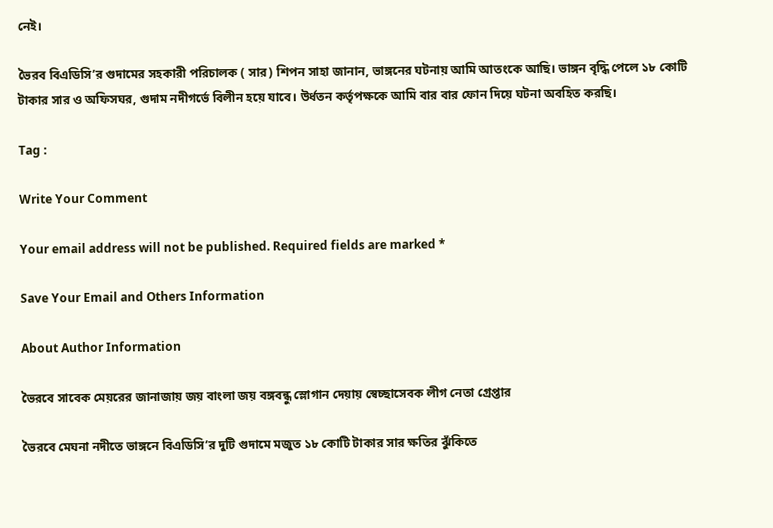নেই।

ভৈরব বিএডিসি’র গুদামের সহকারী পরিচালক ( সার) শিপন সাহা জানান, ভাঙ্গনের ঘটনায় আমি আতংকে আছি। ভাঙ্গন বৃদ্ধি পেলে ১৮ কোটি টাকার সার ও অফিসঘর, গুদাম নদীগর্ভে বিলীন হয়ে যাবে। উর্ধতন কর্তৃপক্ষকে আমি বার বার ফোন দিয়ে ঘটনা অবহিত করছি।

Tag :

Write Your Comment

Your email address will not be published. Required fields are marked *

Save Your Email and Others Information

About Author Information

ভৈরবে সাবেক মেয়রের জানাজায় জয় বাংলা জয় বঙ্গবন্ধু স্লোগান দেয়ায় স্বেচ্ছাসেবক লীগ নেতা গ্রেপ্তার

ভৈরবে মেঘনা নদীতে ভাঙ্গনে বিএডিসি’র দুটি গুদামে মজুত ১৮ কোটি টাকার সার ক্ষতির ঝুঁকিতে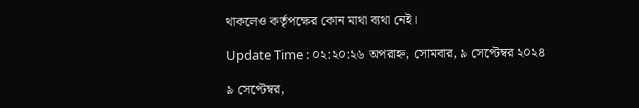থাকলেও কর্তৃপক্ষের কোন মাথা ব্যথা নেই।

Update Time : ০২:২০:২৬ অপরাহ্ন, সোমবার, ৯ সেপ্টেম্বর ২০২৪

৯ সেপ্টেম্বর,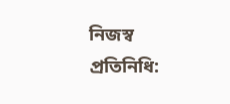নিজস্ব প্রতিনিধি: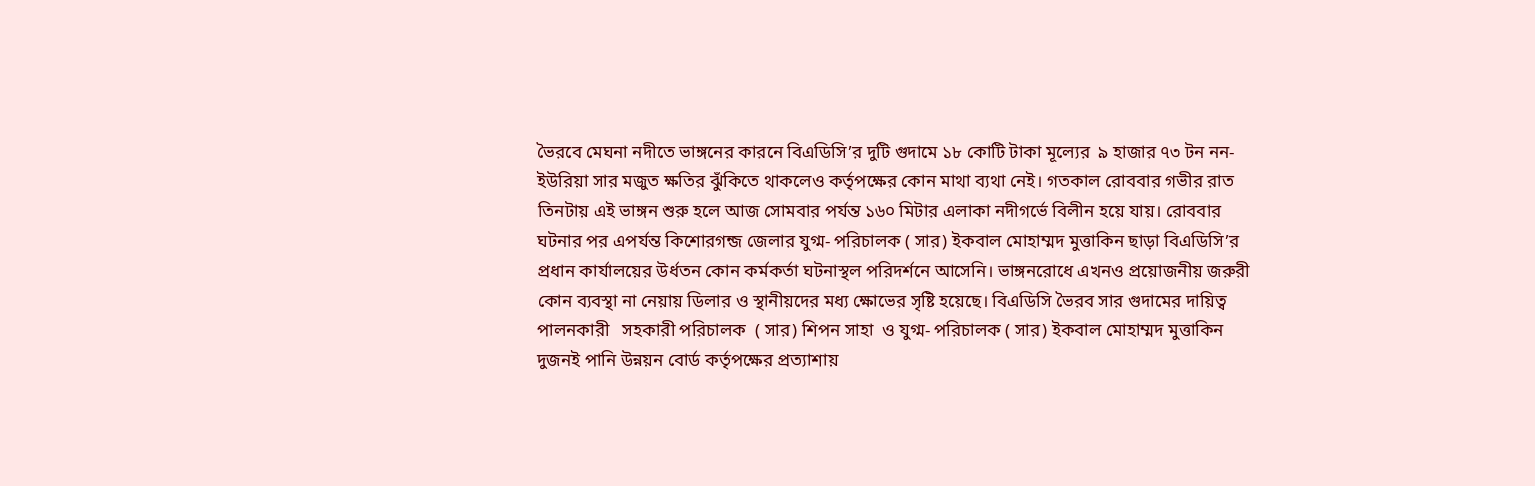ভৈরবে মেঘনা নদীতে ভাঙ্গনের কারনে বিএডিসি’র দুটি গুদামে ১৮ কোটি টাকা মূল্যের  ৯ হাজার ৭৩ টন নন- ইউরিয়া সার মজুত ক্ষতির ঝুঁকিতে থাকলেও কর্তৃপক্ষের কোন মাথা ব্যথা নেই। গতকাল রোববার গভীর রাত তিনটায় এই ভাঙ্গন শুরু হলে আজ সোমবার পর্যন্ত ১৬০ মিটার এলাকা নদীগর্ভে বিলীন হয়ে যায়। রোববার ঘটনার পর এপর্যন্ত কিশোরগন্জ জেলার যুগ্ম- পরিচালক ( সার) ইকবাল মোহাম্মদ মুত্তাকিন ছাড়া বিএডিসি’র প্রধান কার্যালয়ের উর্ধতন কোন কর্মকর্তা ঘটনাস্থল পরিদর্শনে আসেনি। ভাঙ্গনরোধে এখনও প্রয়োজনীয় জরুরী কোন ব্যবস্থা না নেয়ায় ডিলার ও স্থানীয়দের মধ্য ক্ষোভের সৃষ্টি হয়েছে। বিএডিসি ভৈরব সার গুদামের দায়িত্ব পালনকারী   সহকারী পরিচালক  ( সার) শিপন সাহা  ও যুগ্ম- পরিচালক ( সার) ইকবাল মোহাম্মদ মুত্তাকিন দুজনই পানি উন্নয়ন বোর্ড কর্তৃপক্ষের প্রত্যাশায়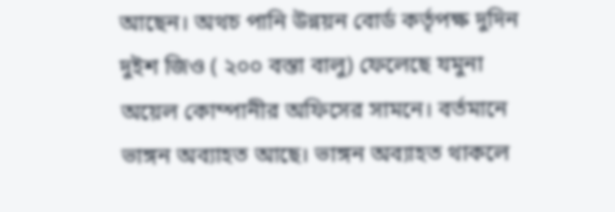আছেন। অথচ পানি উন্নয়ন বোর্ড কর্তৃপক্ষ দুদিন দুইশ জিও ( ২০০ বস্তা বালু) ফেলেছে যমুনা অয়েল কোম্পানীর অফিসের সামনে। বর্তমানে ভাঙ্গন অব্যাহত আছে। ভাঙ্গন অব্যাহত থাকলে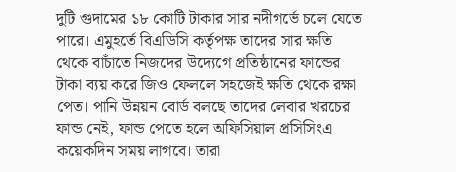দুটি গুদামের ১৮ কোটি টাকার সার নদীগর্ভে চলে যেতে পারে। এমুহর্তে বিএডিসি কর্তৃপক্ষ তাদের সার ক্ষতি থেকে বাচাঁতে নিজদের উদ্যেগে প্রতিষ্ঠানের ফান্ডের টাকা ব্যয় করে জিও ফেললে সহজেই ক্ষতি থেকে রক্ষা পেত। পানি উন্নয়ন বোর্ড বলছে তাদের লেবার খরচের ফান্ড নেই, ফান্ড পেতে হলে অফিসিয়াল প্রসিসিংএ কয়েকদিন সময় লাগবে। তারা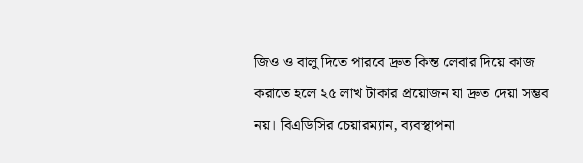জিও ও বালু দিতে পারবে দ্রুত কিন্ত লেবার দিয়ে কাজ করাতে হলে ২৫ লাখ টাকার প্রয়োজন যা দ্রুত দেয়া সম্ভব নয়। বিএডিসির চেয়ারম্যান, ব্যবস্থাপনা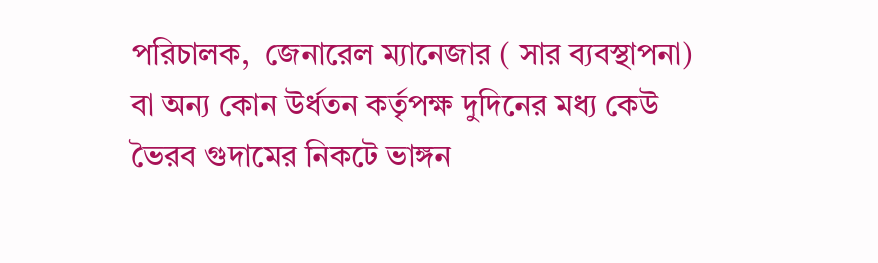পরিচালক,  জেনারেল ম্যানেজার ( সার ব্যবস্থাপনা)  বা অন্য কোন উর্ধতন কর্তৃপক্ষ দুদিনের মধ্য কেউ ভৈরব গুদামের নিকটে ভাঙ্গন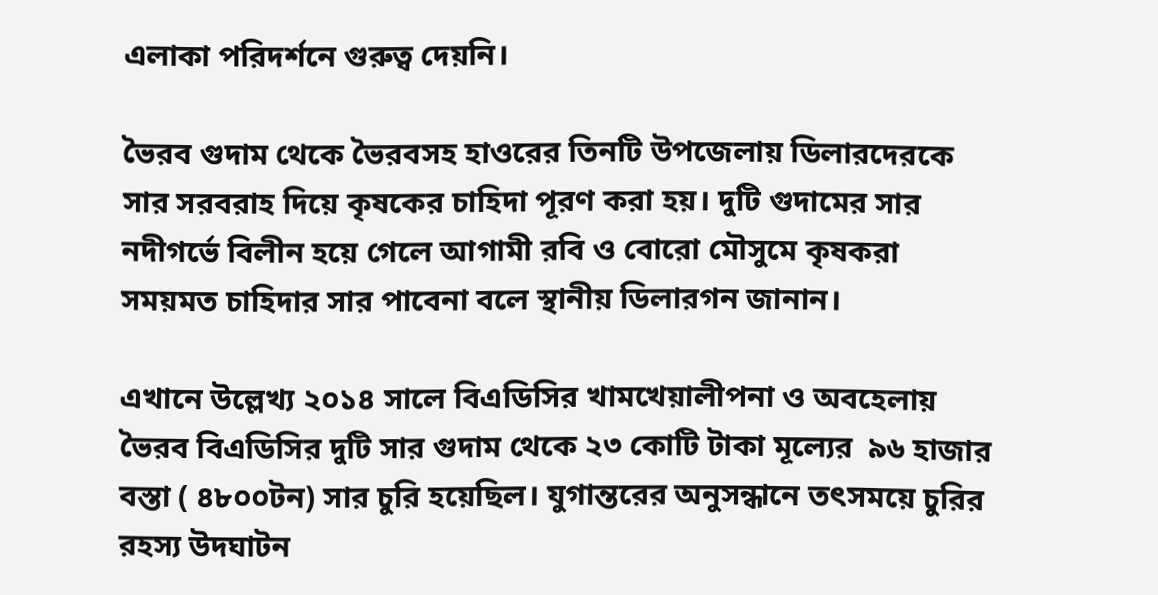এলাকা পরিদর্শনে গুরুত্ব দেয়নি।

ভৈরব গুদাম থেকে ভৈরবসহ হাওরের তিনটি উপজেলায় ডিলারদেরকে সার সরবরাহ দিয়ে কৃষকের চাহিদা পূরণ করা হয়। দুটি গুদামের সার নদীগর্ভে বিলীন হয়ে গেলে আগামী রবি ও বোরো মৌসুমে কৃষকরা সময়মত চাহিদার সার পাবেনা বলে স্থানীয় ডিলারগন জানান।

এখানে উল্লেখ্য ২০১৪ সালে বিএডিসির খামখেয়ালীপনা ও অবহেলায় ভৈরব বিএডিসির দুটি সার গুদাম থেকে ২৩ কোটি টাকা মূল্যের  ৯৬ হাজার বস্তা ( ৪৮০০টন) সার চুরি হয়েছিল। যুগান্তরের অনুসন্ধানে তৎসময়ে চুরির রহস্য উদঘাটন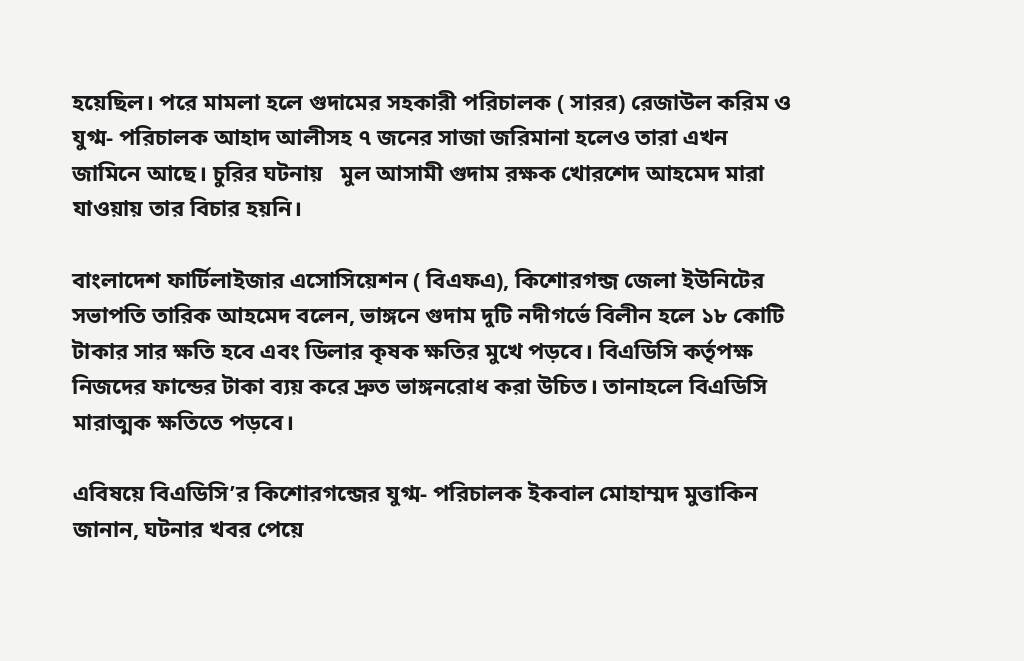হয়েছিল। পরে মামলা হলে গুদামের সহকারী পরিচালক ( সারর) রেজাউল করিম ও যুগ্ম- পরিচালক আহাদ আলীসহ ৭ জনের সাজা জরিমানা হলেও তারা এখন জামিনে আছে। চুরির ঘটনায়   মুল আসামী গুদাম রক্ষক খোরশেদ আহমেদ মারা যাওয়ায় তার বিচার হয়নি।

বাংলাদেশ ফার্টিলাইজার এসোসিয়েশন ( বিএফএ), কিশোরগন্জ জেলা ইউনিটের সভাপতি তারিক আহমেদ বলেন, ভাঙ্গনে গুদাম দুটি নদীগর্ভে বিলীন হলে ১৮ কোটি টাকার সার ক্ষতি হবে এবং ডিলার কৃষক ক্ষতির মুখে পড়বে। বিএডিসি কর্তৃপক্ষ নিজদের ফান্ডের টাকা ব্যয় করে দ্রুত ভাঙ্গনরোধ করা উচিত। তানাহলে বিএডিসি মারাত্মক ক্ষতিতে পড়বে।

এবিষয়ে বিএডিসি’র কিশোরগন্জের যুগ্ম- পরিচালক ইকবাল মোহাম্মদ মুত্তাকিন জানান, ঘটনার খবর পেয়ে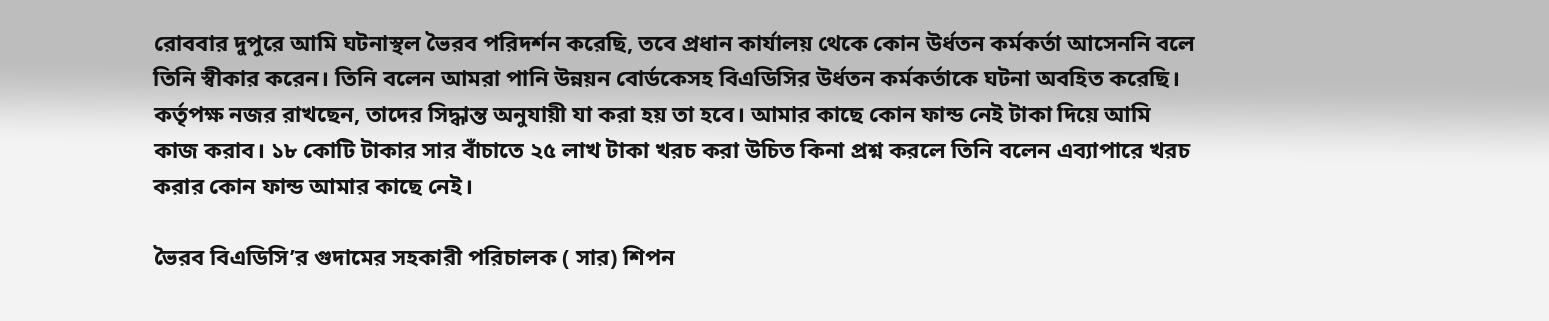রোববার দুপুরে আমি ঘটনাস্থল ভৈরব পরিদর্শন করেছি, তবে প্রধান কার্যালয় থেকে কোন উর্ধতন কর্মকর্তা আসেননি বলে তিনি স্বীকার করেন। তিনি বলেন আমরা পানি উন্নয়ন বোর্ডকেসহ বিএডিসির উর্ধতন কর্মকর্তাকে ঘটনা অবহিত করেছি। কর্তৃপক্ষ নজর রাখছেন, তাদের সিদ্ধান্ত অনুযায়ী যা করা হয় তা হবে। আমার কাছে কোন ফান্ড নেই টাকা দিয়ে আমি কাজ করাব। ১৮ কোটি টাকার সার বাঁচাতে ২৫ লাখ টাকা খরচ করা উচিত কিনা প্রশ্ন করলে তিনি বলেন এব্যাপারে খরচ করার কোন ফান্ড আমার কাছে নেই।

ভৈরব বিএডিসি’র গুদামের সহকারী পরিচালক ( সার) শিপন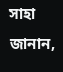সাহা জানান,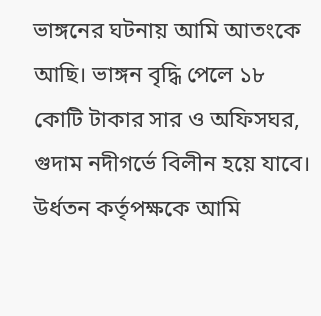ভাঙ্গনের ঘটনায় আমি আতংকে আছি। ভাঙ্গন বৃদ্ধি পেলে ১৮ কোটি টাকার সার ও অফিসঘর, গুদাম নদীগর্ভে বিলীন হয়ে যাবে। উর্ধতন কর্তৃপক্ষকে আমি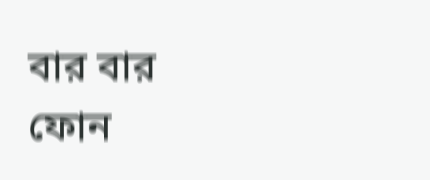বার বার ফোন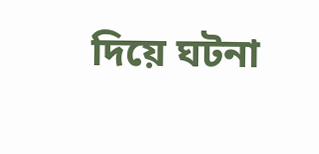দিয়ে ঘটনা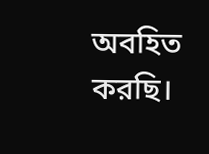অবহিত করছি।